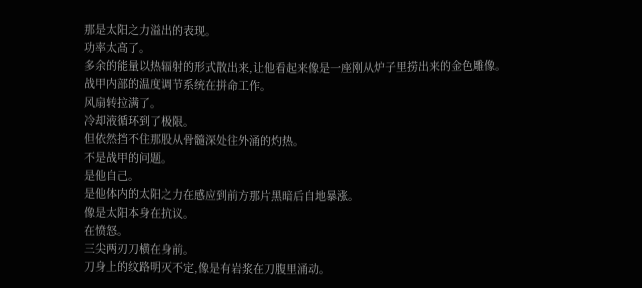那是太阳之力溢出的表现。
功率太高了。
多余的能量以热辐射的形式散出来,让他看起来像是一座刚从炉子里捞出来的金色雕像。
战甲内部的温度调节系统在拼命工作。
风扇转拉满了。
冷却液循环到了极限。
但依然挡不住那股从骨髓深处往外涌的灼热。
不是战甲的问题。
是他自己。
是他体内的太阳之力在感应到前方那片黑暗后自地暴涨。
像是太阳本身在抗议。
在愤怒。
三尖两刃刀横在身前。
刀身上的纹路明灭不定,像是有岩浆在刀腹里涌动。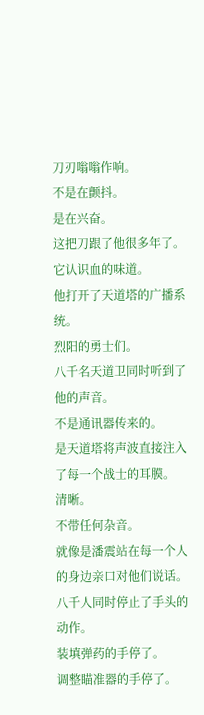刀刃嗡嗡作响。
不是在颤抖。
是在兴奋。
这把刀跟了他很多年了。
它认识血的味道。
他打开了天道塔的广播系统。
烈阳的勇士们。
八千名天道卫同时听到了他的声音。
不是通讯器传来的。
是天道塔将声波直接注入了每一个战士的耳膜。
清晰。
不带任何杂音。
就像是潘震站在每一个人的身边亲口对他们说话。
八千人同时停止了手头的动作。
装填弹药的手停了。
调整瞄准器的手停了。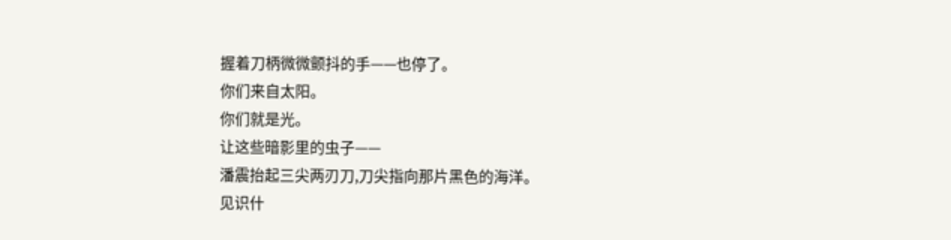握着刀柄微微颤抖的手——也停了。
你们来自太阳。
你们就是光。
让这些暗影里的虫子——
潘震抬起三尖两刃刀,刀尖指向那片黑色的海洋。
见识什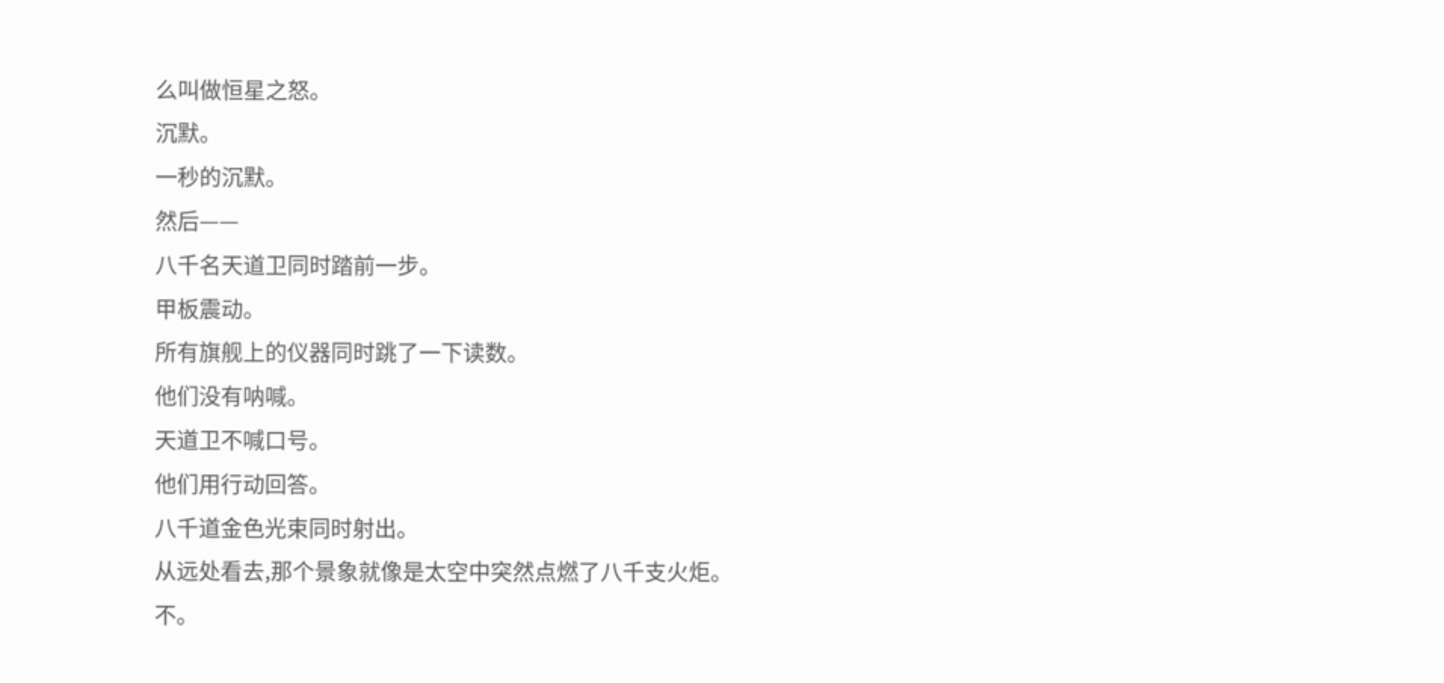么叫做恒星之怒。
沉默。
一秒的沉默。
然后——
八千名天道卫同时踏前一步。
甲板震动。
所有旗舰上的仪器同时跳了一下读数。
他们没有呐喊。
天道卫不喊口号。
他们用行动回答。
八千道金色光束同时射出。
从远处看去,那个景象就像是太空中突然点燃了八千支火炬。
不。